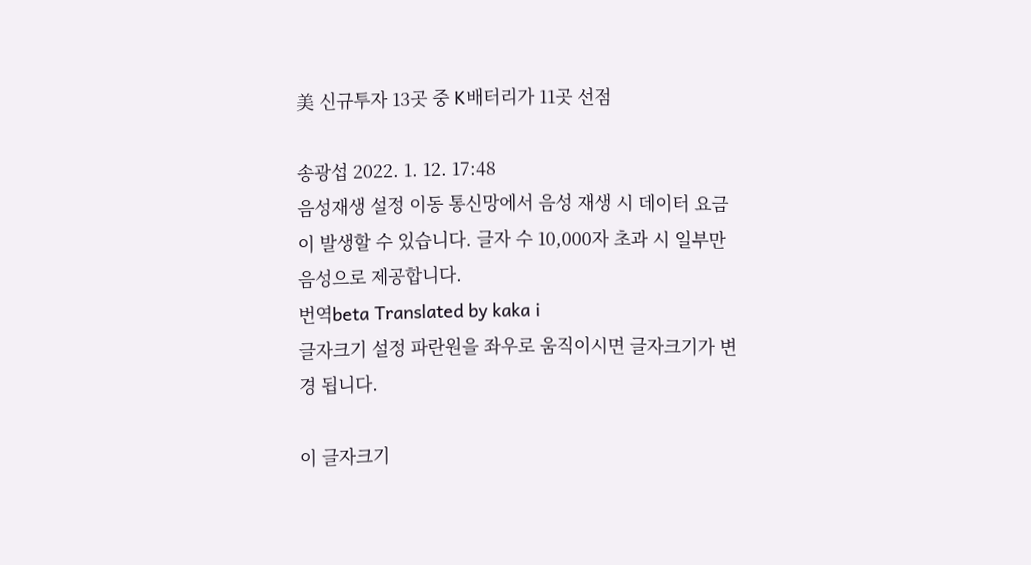美 신규투자 13곳 중 K배터리가 11곳 선점

송광섭 2022. 1. 12. 17:48
음성재생 설정 이동 통신망에서 음성 재생 시 데이터 요금이 발생할 수 있습니다. 글자 수 10,000자 초과 시 일부만 음성으로 제공합니다.
번역beta Translated by kaka i
글자크기 설정 파란원을 좌우로 움직이시면 글자크기가 변경 됩니다.

이 글자크기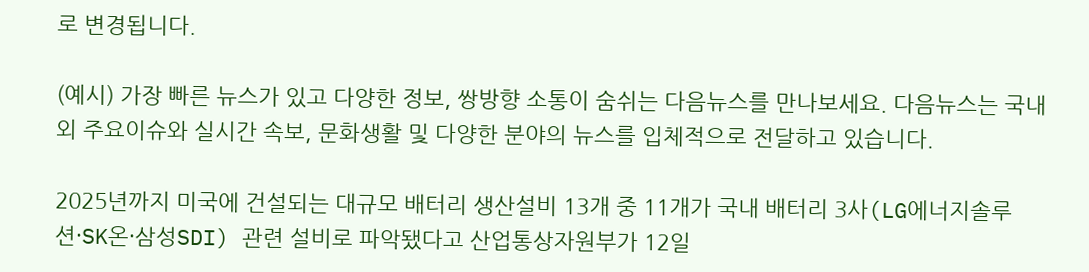로 변경됩니다.

(예시) 가장 빠른 뉴스가 있고 다양한 정보, 쌍방향 소통이 숨쉬는 다음뉴스를 만나보세요. 다음뉴스는 국내외 주요이슈와 실시간 속보, 문화생활 및 다양한 분야의 뉴스를 입체적으로 전달하고 있습니다.

2025년까지 미국에 건설되는 대규모 배터리 생산설비 13개 중 11개가 국내 배터리 3사(LG에너지솔루션·SK온·삼성SDI) 관련 설비로 파악됐다고 산업통상자원부가 12일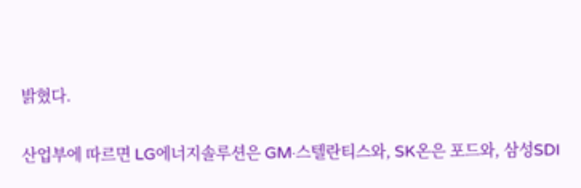밝혔다.

산업부에 따르면 LG에너지솔루션은 GM·스텔란티스와, SK온은 포드와, 삼성SDI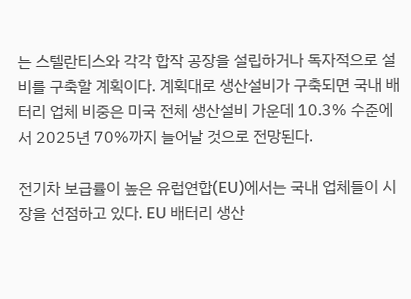는 스텔란티스와 각각 합작 공장을 설립하거나 독자적으로 설비를 구축할 계획이다. 계획대로 생산설비가 구축되면 국내 배터리 업체 비중은 미국 전체 생산설비 가운데 10.3% 수준에서 2025년 70%까지 늘어날 것으로 전망된다.

전기차 보급률이 높은 유럽연합(EU)에서는 국내 업체들이 시장을 선점하고 있다. EU 배터리 생산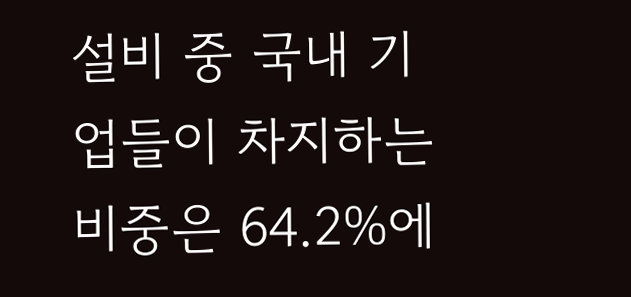설비 중 국내 기업들이 차지하는 비중은 64.2%에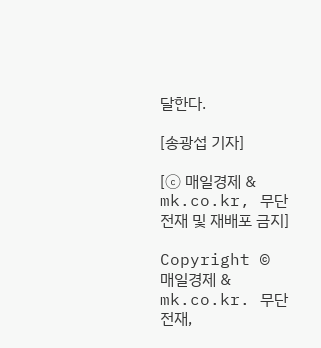달한다.

[송광섭 기자]

[ⓒ 매일경제 & mk.co.kr, 무단전재 및 재배포 금지]

Copyright © 매일경제 & mk.co.kr. 무단 전재,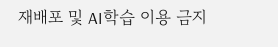재배포 및 AI학습 이용 금지